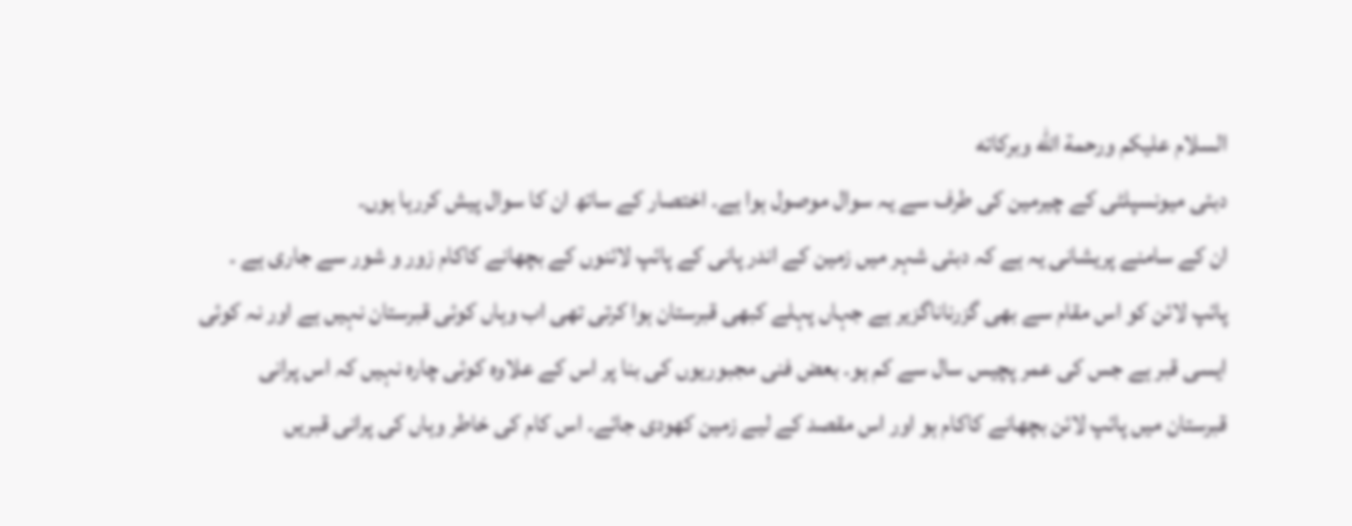السلام عليكم ورحمة الله وبركاته
دبئی میونسپلٹی کے چیرمین کی طرف سے یہ سوال موصول ہوا ہے۔ اختصار کے ساتھ ان کا سوال پیش کررہا ہوں۔
ان کے سامنے پریشانی یہ ہے کہ دبئی شہر میں زمین کے اندر پانی کے پائپ لائنوں کے بچھانے کاکام زور و شور سے جاری ہے ۔ پائپ لائن کو اس مقام سے بھی گزرناناگزیر ہے جہاں پہلے کبھی قبرستان ہوا کرتی تھی اب وہاں کوئی قبرستان نہیں ہے اور نہ کوئی ایسی قبر ہے جس کی عمر پچیس سال سے کم ہو۔ بعض فنی مجبوریوں کی بنا پر اس کے علاوہ کوئی چارہ نہیں کہ اس پرانی قبرستان میں پائپ لائن بچھانے کاکام ہو اور اس مقصد کے لیے زمین کھودی جائے۔ اس کام کی خاطر وہاں کی پرانی قبریں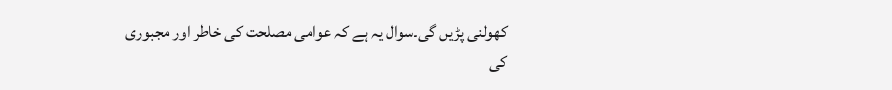کھولنی پڑیں گی۔سوال یہ ہے کہ عوامی مصلحت کی خاطر اور مجبوری کی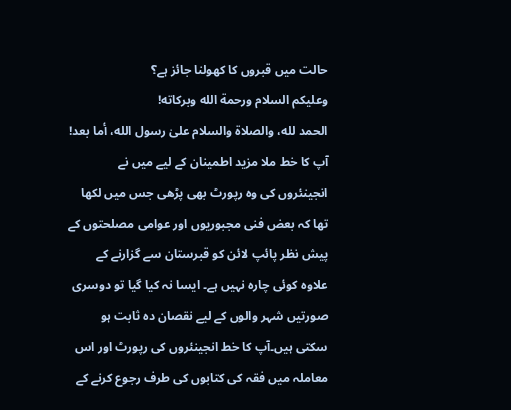حالت میں قبروں کا کھولنا جائز ہے؟
وعلیکم السلام ورحمة الله وبرکاته!
الحمد لله، والصلاة والسلام علىٰ رسول الله، أما بعد!
آپ کا خط ملا مزید اطمینان کے لیے میں نے انجینئروں کی وہ رپورٹ بھی پڑھی جس میں لکھا تھا کہ بعض فنی مجبوریوں اور عوامی مصلحتوں کے پیش نظر پائپ لائن کو قبرستان سے گزارنے کے علاوہ کوئی چارہ نہیں ہے۔ ایسا نہ کیا گیا تو دوسری صورتیں شہر والوں کے لیے نقصان دہ ثابت ہو سکتی ہیں۔آپ کا خط انجینئروں کی رپورٹ اور اس معاملہ میں فقہ کی کتابوں کی طرف رجوع کرنے کے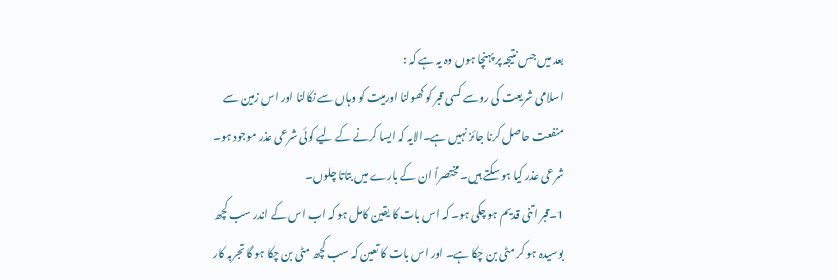بعد میں جس نتیجہ پر پہنچا ہوں وہ یہ ہے کہ :
اسلامی شریعت کی روسے کسی قبر کو کھولنا اورمیت کو وہاں سے نکالنا اور اس زمین سے منفعت حاصل کرنا جائز نہیں ہے۔الایہ کہ ایسا کرنے کے لیے کوئی شرعی عذر موجود ہو۔ شرعی عذر کیا ہو سکتے ہیں۔مختصراً ان کے بارے میں بتاتا چلوں۔
1۔قبر اتنی قدیم ہو چکی ہو۔ کہ اس بات کا یقین کامل ہو کہ اب اس کے اندر سب کچھ بوسیدہ ہو کر مٹی بن چکا ہے۔ اور اس بات کا تعین کہ سب کچھ مٹی بن چکا ہو گا تجربہ کار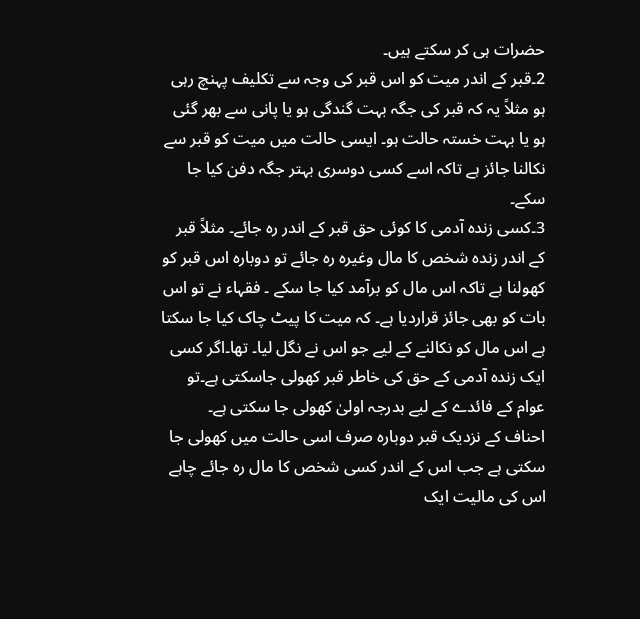حضرات ہی کر سکتے ہیں۔
2۔قبر کے اندر میت کو اس قبر کی وجہ سے تکلیف پہنچ رہی ہو مثلاً یہ کہ قبر کی جگہ بہت گندگی ہو یا پانی سے بھر گئی ہو یا بہت خستہ حالت ہو۔ ایسی حالت میں میت کو قبر سے نکالنا جائز ہے تاکہ اسے کسی دوسری بہتر جگہ دفن کیا جا سکے۔
3۔کسی زندہ آدمی کا کوئی حق قبر کے اندر رہ جائے۔ مثلاً قبر کے اندر زندہ شخص کا مال وغیرہ رہ جائے تو دوبارہ اس قبر کو کھولنا ہے تاکہ اس مال کو برآمد کیا جا سکے ۔ فقہاء نے تو اس بات کو بھی جائز قراردیا ہے۔ کہ میت کا پیٹ چاک کیا جا سکتا ہے اس مال کو نکالنے کے لیے جو اس نے نگل لیا۔ تھا۔اگر کسی ایک زندہ آدمی کے حق کی خاطر قبر کھولی جاسکتی ہے۔تو عوام کے فائدے کے لیے بدرجہ اولیٰ کھولی جا سکتی ہے۔
احناف کے نزدیک قبر دوبارہ صرف اسی حالت میں کھولی جا سکتی ہے جب اس کے اندر کسی شخص کا مال رہ جائے چاہے اس کی مالیت ایک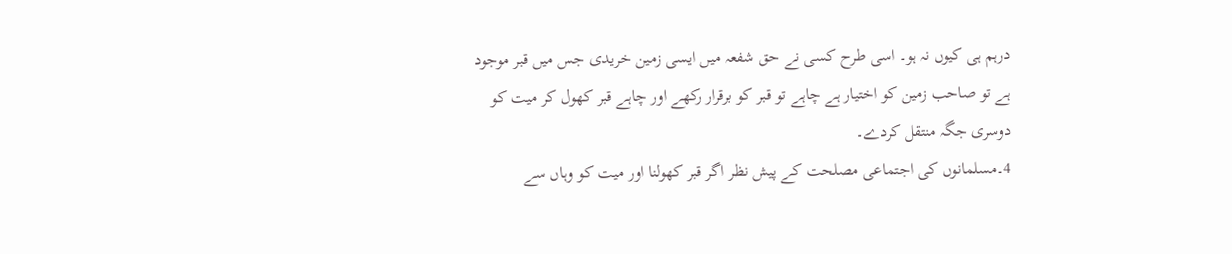درہم ہی کیوں نہ ہو۔ اسی طرح کسی نے حق شفعہ میں ایسی زمین خریدی جس میں قبر موجود ہے تو صاحب زمین کو اختیار ہے چاہے تو قبر کو برقرار رکھے اور چاہے قبر کھول کر میت کو دوسری جگہ منتقل کردے۔
4۔مسلمانوں کی اجتماعی مصلحت کے پیش نظر اگر قبر کھولنا اور میت کو وہاں سے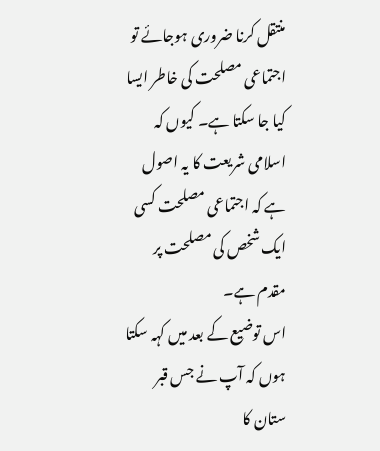منتقل کرنا ضروری ہوجائے تو اجتماعی مصلحت کی خاطر ایسا کیا جا سکتا ہے۔ کیوں کہ اسلامی شریعت کا یہ اصول ہے کہ اجتماعی مصلحت کسی ایک شخص کی مصلحت پر مقدم ہے۔
اس توضیع کے بعد میں کہہ سکتا ہوں کہ آپ نے جس قبر ستان کا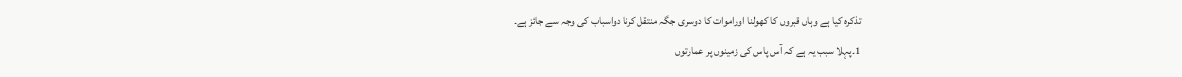تذکرہ کیا ہے وہاں قبروں کا کھولنا اوراموات کا دوسری جگہ منتقل کرنا دواسباب کی وجہ سے جائز ہے۔
1۔پہلا سبب یہ ہے کہ آس پاس کی زمینوں پر عمارتوں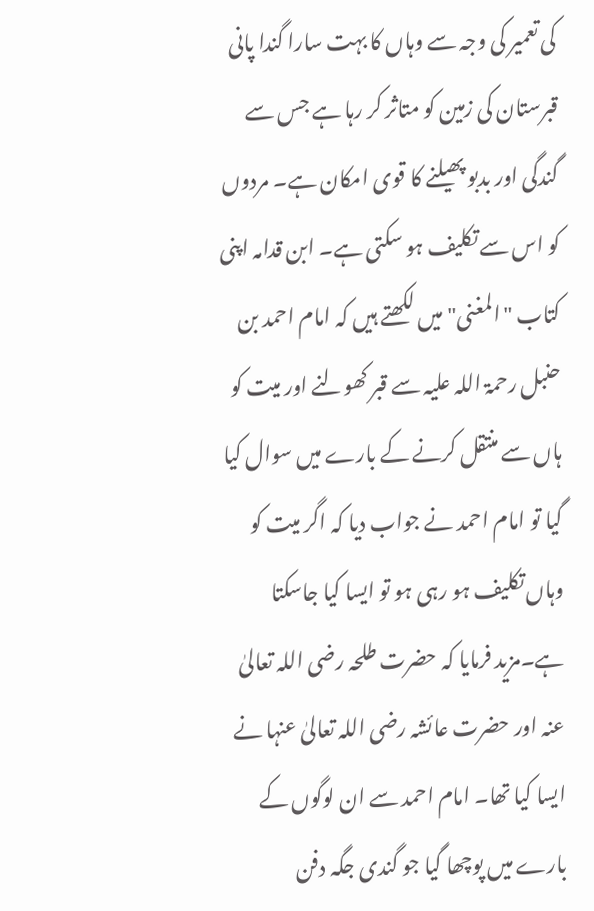کی تعمیر کی وجہ سے وہاں کا بہت سارا گندا پانی قبرستان کی زمین کو متاثر کر رہا ہے جس سے گندگی اور بدبو پھیلنے کا قوی امکان ہے۔ مردوں کو اس سے تکلیف ہو سکتی ہے۔ ابن قدامہ اپنی کتاب "المغنی" میں لکھتے ہیں کہ امام احمد بن حنبل رحمۃ اللہ علیہ سے قبر کھولنے اور میت کو ہاں سے منتقل کرنے کے بارے میں سوال کیا گیا تو امام احمد نے جواب دیا کہ اگر میت کو وہاں تکلیف ہو رہی ہو تو ایسا کیا جاسکتا ہے۔مزید فرمایا کہ حضرت طلحہ رضی اللہ تعالیٰ عنہ اور حضرت عائشہ رضی اللہ تعالیٰ عنہا نے ایسا کیا تھا۔ امام احمد سے ان لوگوں کے بارے میں پوچھا گیا جو گندی جگہ دفن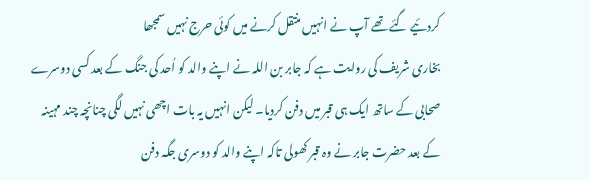کردئیے گئے تھے آپ نے انہیں منتقل کرنے میں کوئی حرج نہیں سمجھا
بخاری شریف کی روایت ہے کہ جابر بن اللہ نے اپنے والد کو اُحد کی جنگ کے بعد کسی دوسرے صحابی کے ساتھ ایک ہی قبر میں دفن کردیا۔ لیکن انہیں یہ بات اچھی نہیں لگی چنانچہ چند مہینہ کے بعد حضرت جابر نے وہ قبر کھولی تاکہ اپنے والد کو دوسری جگہ دفن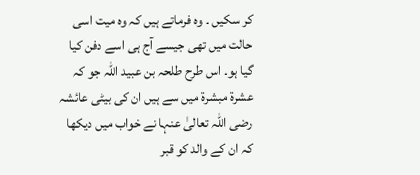کر سکیں ۔ وہ فرماتے ہیں کہ وہ میت اسی حالت میں تھی جیسے آج ہی اسے دفن کیا گیا ہو۔ اس طرح طلحہ بن عبید اللہ جو کہ عشرۃ مبشرۃ میں سے ہیں ان کی بیٹی عائشہ رضی اللہ تعالیٰ عنہا نے خواب میں دیکھا کہ ان کے والد کو قبر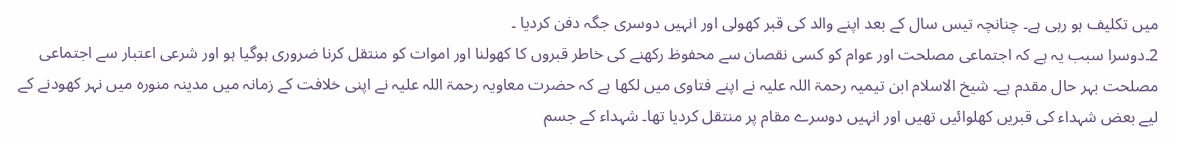میں تکلیف ہو رہی ہے۔ چنانچہ تیس سال کے بعد اپنے والد کی قبر کھولی اور انہیں دوسری جگہ دفن کردیا ۔
2۔دوسرا سبب یہ ہے کہ اجتماعی مصلحت اور عوام کو کسی نقصان سے محفوظ رکھنے کی خاطر قبروں کا کھولنا اور اموات کو منتقل کرنا ضروری ہوگیا ہو اور شرعی اعتبار سے اجتماعی مصلحت بہر حال مقدم ہے۔ شیخ الاسلام ابن تیمیہ رحمۃ اللہ علیہ نے اپنے فتاوی میں لکھا ہے کہ حضرت معاویہ رحمۃ اللہ علیہ نے اپنی خلافت کے زمانہ میں مدینہ منورہ میں نہر کھودنے کے لیے بعض شہداء کی قبریں کھلوائیں تھیں اور انہیں دوسرے مقام پر منتقل کردیا تھا۔ شہداء کے جسم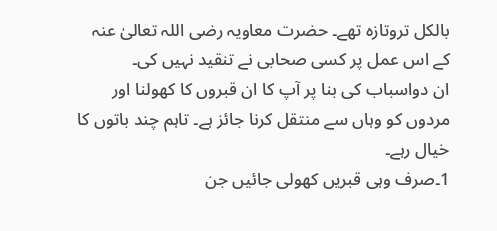بالکل تروتازہ تھے۔ حضرت معاویہ رضی اللہ تعالیٰ عنہ کے اس عمل پر کسی صحابی نے تنقید نہیں کی۔
ان دواسباب کی بنا پر آپ کا ان قبروں کا کھولنا اور مردوں کو وہاں سے منتقل کرنا جائز ہے۔ تاہم چند باتوں کا خیال رہے۔
1۔صرف وہی قبریں کھولی جائیں جن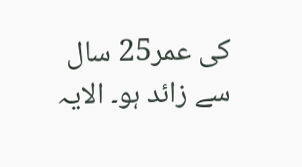کی عمر25 سال سے زائد ہو۔ الایہ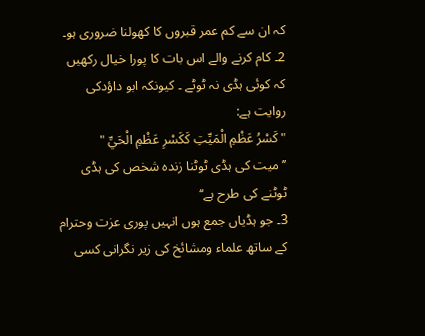کہ ان سے کم عمر قبروں کا کھولنا ضروری ہو۔
2۔ کام کرنے والے اس بات کا پورا خیال رکھیں کہ کوئی ہڈی نہ ٹوٹے ۔ کیونکہ ابو داؤدکی روایت ہے:
"كَسْرُ عَظْمِ الْمَيِّتِ كَكَسْرِ عَظْمِ الْحَيِّ "
’’میت کی ہڈی ٹوٹنا زندہ شخص کی ہڈی ٹوٹنے کی طرح ہے‘‘
3۔ جو ہڈیاں جمع ہوں انہیں پوری عزت وحترام کے ساتھ علماء ومشائخ کی زیر نگرانی کسی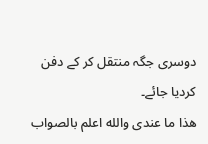دوسری جگہ منتقل کر کے دفن کردیا جائے۔
ھذا ما عندی والله اعلم بالصواب